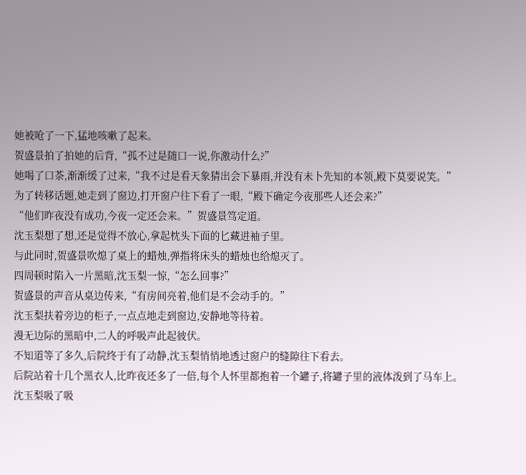她被呛了一下,猛地咳嗽了起来。
贺盛景拍了拍她的后背,“孤不过是随口一说,你激动什么?”
她喝了口茶,渐渐缓了过来,“我不过是看天象猜出会下暴雨,并没有未卜先知的本领,殿下莫要说笑。”
为了转移话题,她走到了窗边,打开窗户往下看了一眼,“殿下确定今夜那些人还会来?”
“他们昨夜没有成功,今夜一定还会来。”贺盛景笃定道。
沈玉梨想了想,还是觉得不放心,拿起枕头下面的匕藏进袖子里。
与此同时,贺盛景吹熄了桌上的蜡烛,弹指将床头的蜡烛也给熄灭了。
四周顿时陷入一片黑暗,沈玉梨一惊,“怎么回事?”
贺盛景的声音从桌边传来,“有房间亮着,他们是不会动手的。”
沈玉梨扶着旁边的柜子,一点点地走到窗边,安静地等待着。
漫无边际的黑暗中,二人的呼吸声此起彼伏。
不知道等了多久,后院终于有了动静,沈玉梨悄悄地透过窗户的缝隙往下看去。
后院站着十几个黑衣人,比昨夜还多了一倍,每个人怀里都抱着一个罐子,将罐子里的液体泼到了马车上。
沈玉梨吸了吸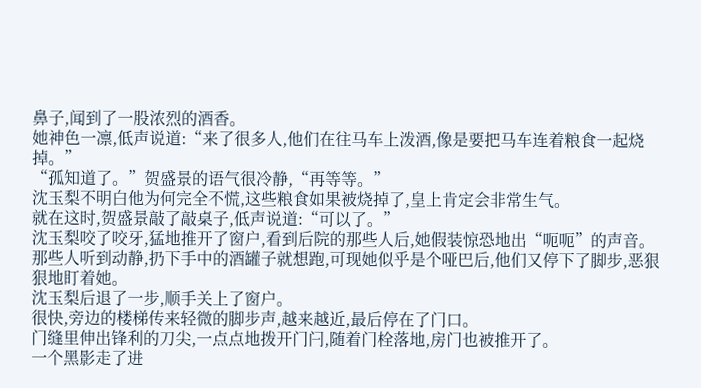鼻子,闻到了一股浓烈的酒香。
她神色一凛,低声说道:“来了很多人,他们在往马车上泼酒,像是要把马车连着粮食一起烧掉。”
“孤知道了。”贺盛景的语气很冷静,“再等等。”
沈玉梨不明白他为何完全不慌,这些粮食如果被烧掉了,皇上肯定会非常生气。
就在这时,贺盛景敲了敲桌子,低声说道:“可以了。”
沈玉梨咬了咬牙,猛地推开了窗户,看到后院的那些人后,她假装惊恐地出“呃呃”的声音。
那些人听到动静,扔下手中的酒罐子就想跑,可现她似乎是个哑巴后,他们又停下了脚步,恶狠狠地盯着她。
沈玉梨后退了一步,顺手关上了窗户。
很快,旁边的楼梯传来轻微的脚步声,越来越近,最后停在了门口。
门缝里伸出锋利的刀尖,一点点地拨开门闩,随着门栓落地,房门也被推开了。
一个黑影走了进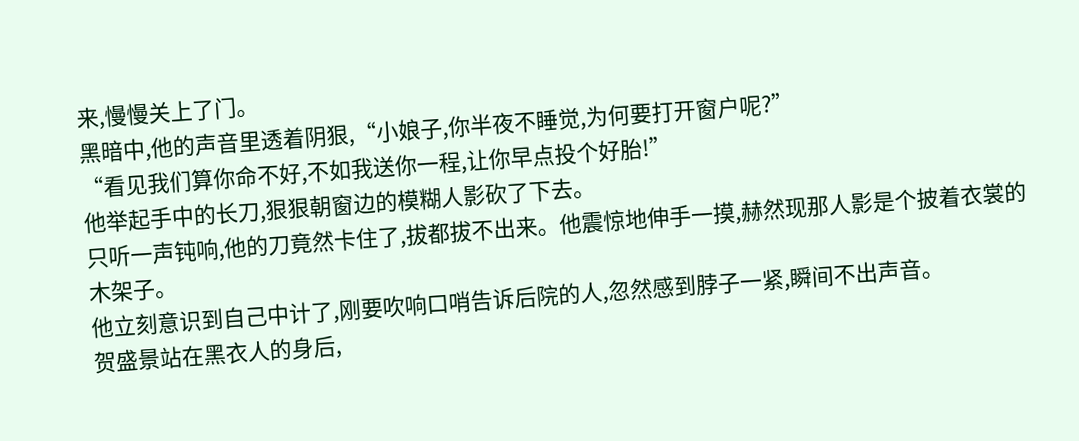来,慢慢关上了门。
黑暗中,他的声音里透着阴狠,“小娘子,你半夜不睡觉,为何要打开窗户呢?”
“看见我们算你命不好,不如我送你一程,让你早点投个好胎!”
他举起手中的长刀,狠狠朝窗边的模糊人影砍了下去。
只听一声钝响,他的刀竟然卡住了,拔都拔不出来。他震惊地伸手一摸,赫然现那人影是个披着衣裳的木架子。
他立刻意识到自己中计了,刚要吹响口哨告诉后院的人,忽然感到脖子一紧,瞬间不出声音。
贺盛景站在黑衣人的身后,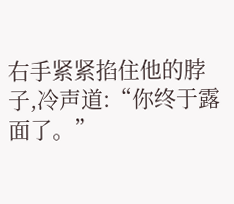右手紧紧掐住他的脖子,冷声道:“你终于露面了。”